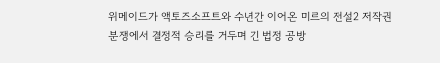위메이드가 액토즈소프트와 수년간 이어온 미르의 전설2 저작권 분쟁에서 결정적 승리를 거두며 긴 법정 공방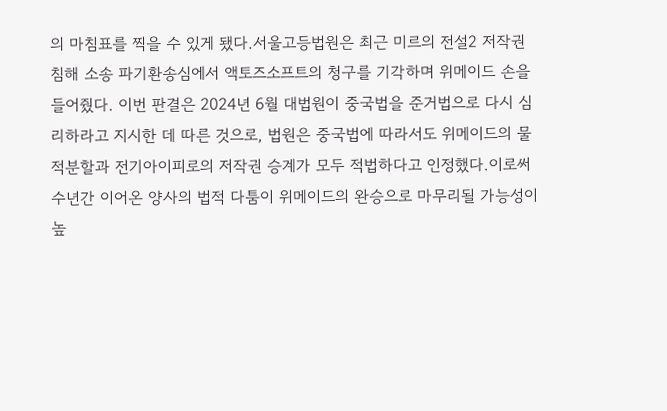의 마침표를 찍을 수 있게 됐다.서울고등법원은 최근 미르의 전설2 저작권 침해 소송 파기환송심에서 액토즈소프트의 청구를 기각하며 위메이드 손을 들어줬다. 이번 판결은 2024년 6월 대법원이 중국법을 준거법으로 다시 심리하라고 지시한 데 따른 것으로, 법원은 중국법에 따라서도 위메이드의 물적분할과 전기아이피로의 저작권 승계가 모두 적법하다고 인정했다.이로써 수년간 이어온 양사의 법적 다툼이 위메이드의 완승으로 마무리될 가능성이 높